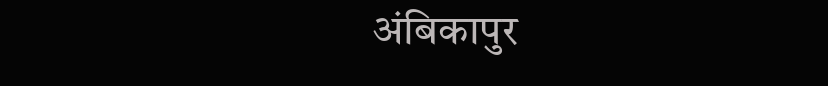अंबिकापुर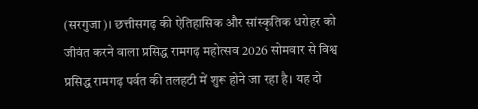(सरगुजा)। छत्तीसगढ़ की ऐतिहासिक और सांस्कृतिक धरोहर को जीवंत करने वाला प्रसिद्ध रामगढ़ महोत्सव 2026 सोमवार से विश्व प्रसिद्ध रामगढ़ पर्वत की तलहटी में शुरू होने जा रहा है। यह दो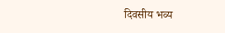दिवसीय भव्य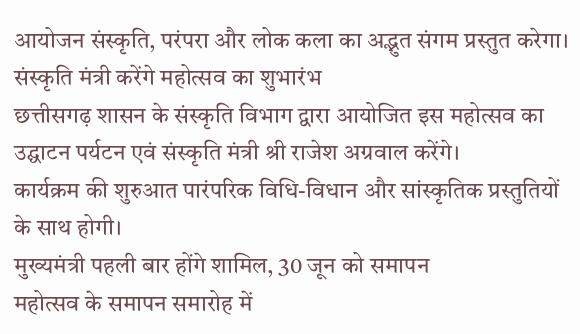आयोजन संस्कृति, परंपरा और लोक कला का अद्भुत संगम प्रस्तुत करेगा।
संस्कृति मंत्री करेंगे महोत्सव का शुभारंभ
छत्तीसगढ़ शासन के संस्कृति विभाग द्वारा आयोजित इस महोत्सव का उद्घाटन पर्यटन एवं संस्कृति मंत्री श्री राजेश अग्रवाल करेंगे।
कार्यक्रम की शुरुआत पारंपरिक विधि-विधान और सांस्कृतिक प्रस्तुतियों के साथ होगी।
मुख्यमंत्री पहली बार होंगे शामिल, 30 जून को समापन
महोत्सव के समापन समारोह में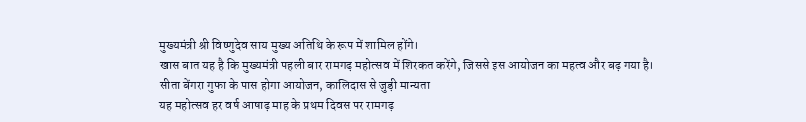मुख्यमंत्री श्री विष्णुदेव साय मुख्य अतिथि के रूप में शामिल होंगे।
खास बात यह है कि मुख्यमंत्री पहली बार रामगढ़ महोत्सव में शिरकत करेंगे, जिससे इस आयोजन का महत्व और बढ़ गया है।
सीता बेंगरा गुफा के पास होगा आयोजन, कालिदास से जुड़ी मान्यता
यह महोत्सव हर वर्ष आषाढ़ माह के प्रथम दिवस पर रामगढ़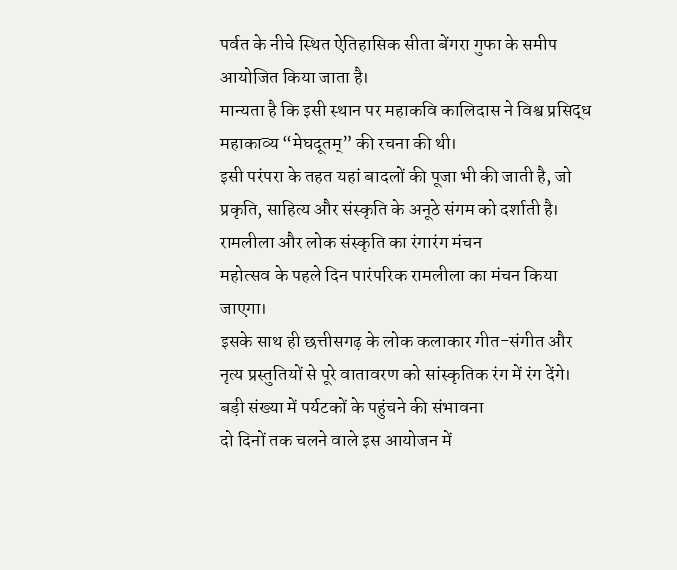पर्वत के नीचे स्थित ऐतिहासिक सीता बेंगरा गुफा के समीप आयोजित किया जाता है।
मान्यता है कि इसी स्थान पर महाकवि कालिदास ने विश्व प्रसिद्ध महाकाव्य “मेघदूतम्” की रचना की थी।
इसी परंपरा के तहत यहां बादलों की पूजा भी की जाती है, जो प्रकृति, साहित्य और संस्कृति के अनूठे संगम को दर्शाती है।
रामलीला और लोक संस्कृति का रंगारंग मंचन
महोत्सव के पहले दिन पारंपरिक रामलीला का मंचन किया जाएगा।
इसके साथ ही छत्तीसगढ़ के लोक कलाकार गीत-संगीत और नृत्य प्रस्तुतियों से पूरे वातावरण को सांस्कृतिक रंग में रंग देंगे।
बड़ी संख्या में पर्यटकों के पहुंचने की संभावना
दो दिनों तक चलने वाले इस आयोजन में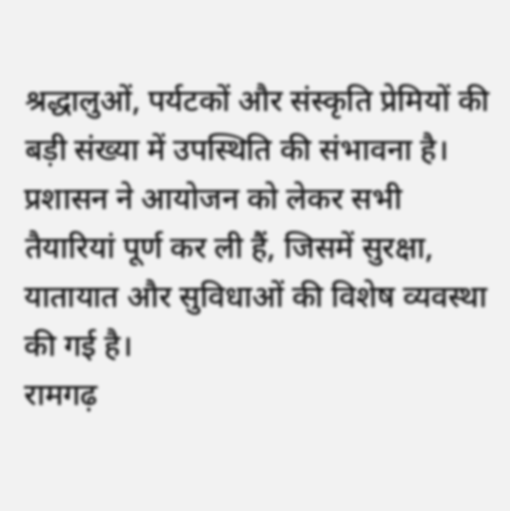श्रद्धालुओं, पर्यटकों और संस्कृति प्रेमियों की बड़ी संख्या में उपस्थिति की संभावना है।
प्रशासन ने आयोजन को लेकर सभी तैयारियां पूर्ण कर ली हैं, जिसमें सुरक्षा, यातायात और सुविधाओं की विशेष व्यवस्था की गई है।
रामगढ़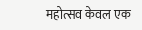महोत्सव केवल एक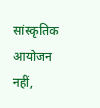सांस्कृतिक आयोजन नहीं,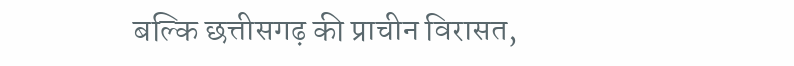बल्कि छत्तीसगढ़ की प्राचीन विरासत,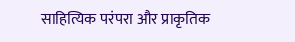साहित्यिक परंपरा और प्राकृतिक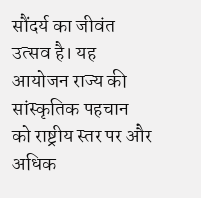सौंदर्य का जीवंत उत्सव है। यह आयोजन राज्य की सांस्कृतिक पहचान को राष्ट्रीय स्तर पर और अधिक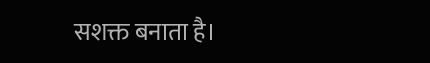सशक्त बनाता है।